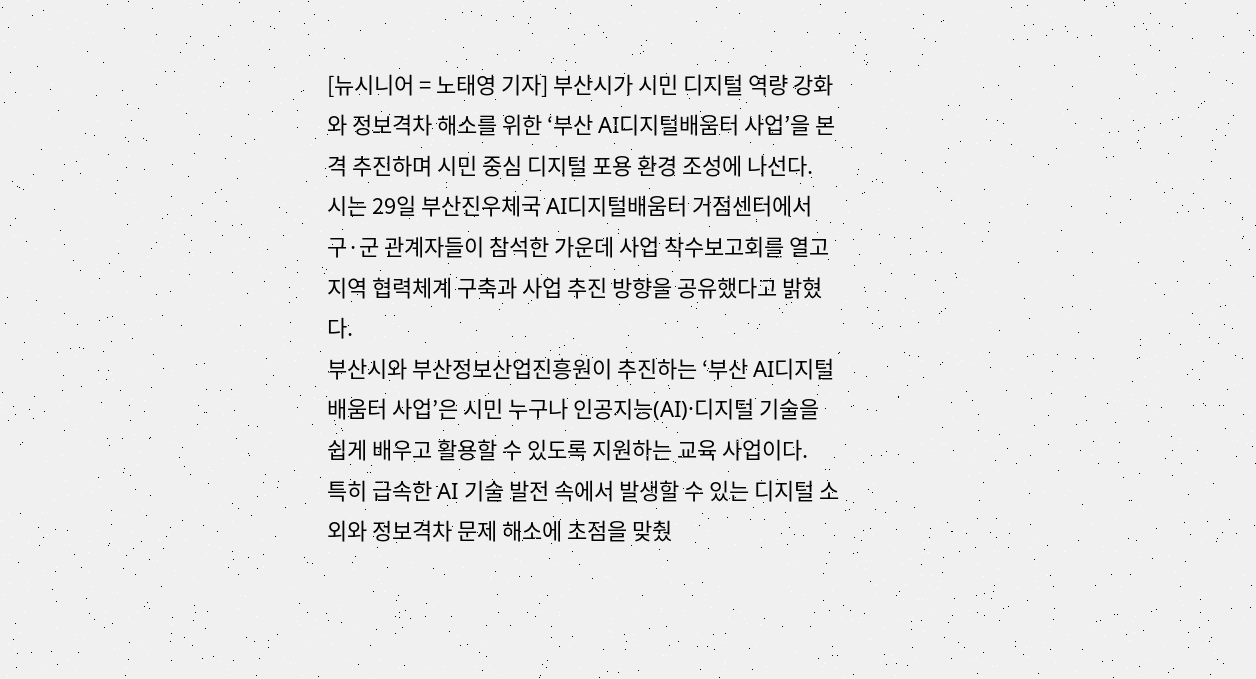[뉴시니어 = 노태영 기자] 부산시가 시민 디지털 역량 강화와 정보격차 해소를 위한 ‘부산 AI디지털배움터 사업’을 본격 추진하며 시민 중심 디지털 포용 환경 조성에 나선다.
시는 29일 부산진우체국 AI디지털배움터 거점센터에서 구·군 관계자들이 참석한 가운데 사업 착수보고회를 열고 지역 협력체계 구축과 사업 추진 방향을 공유했다고 밝혔다.
부산시와 부산정보산업진흥원이 추진하는 ‘부산 AI디지털배움터 사업’은 시민 누구나 인공지능(AI)·디지털 기술을 쉽게 배우고 활용할 수 있도록 지원하는 교육 사업이다.
특히 급속한 AI 기술 발전 속에서 발생할 수 있는 디지털 소외와 정보격차 문제 해소에 초점을 맞췄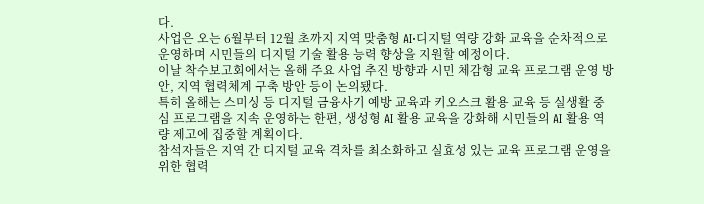다.
사업은 오는 6월부터 12월 초까지 지역 맞춤형 AI·디지털 역량 강화 교육을 순차적으로 운영하며 시민들의 디지털 기술 활용 능력 향상을 지원할 예정이다.
이날 착수보고회에서는 올해 주요 사업 추진 방향과 시민 체감형 교육 프로그램 운영 방안, 지역 협력체계 구축 방안 등이 논의됐다.
특히 올해는 스미싱 등 디지털 금융사기 예방 교육과 키오스크 활용 교육 등 실생활 중심 프로그램을 지속 운영하는 한편, 생성형 AI 활용 교육을 강화해 시민들의 AI 활용 역량 제고에 집중할 계획이다.
참석자들은 지역 간 디지털 교육 격차를 최소화하고 실효성 있는 교육 프로그램 운영을 위한 협력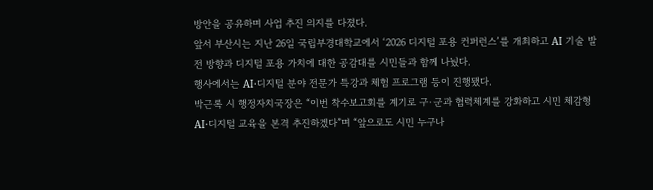방안을 공유하며 사업 추진 의지를 다졌다.
앞서 부산시는 지난 26일 국립부경대학교에서 ‘2026 디지털 포용 컨퍼런스’를 개최하고 AI 기술 발전 방향과 디지털 포용 가치에 대한 공감대를 시민들과 함께 나눴다.
행사에서는 AI·디지털 분야 전문가 특강과 체험 프로그램 등이 진행됐다.
박근록 시 행정자치국장은 “이번 착수보고회를 계기로 구·군과 협력체계를 강화하고 시민 체감형 AI·디지털 교육을 본격 추진하겠다”며 “앞으로도 시민 누구나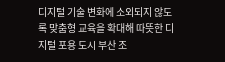디지털 기술 변화에 소외되지 않도록 맞춤형 교육을 확대해 따뜻한 디지털 포용 도시 부산 조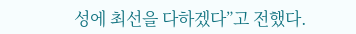성에 최선을 다하겠다”고 전했다.